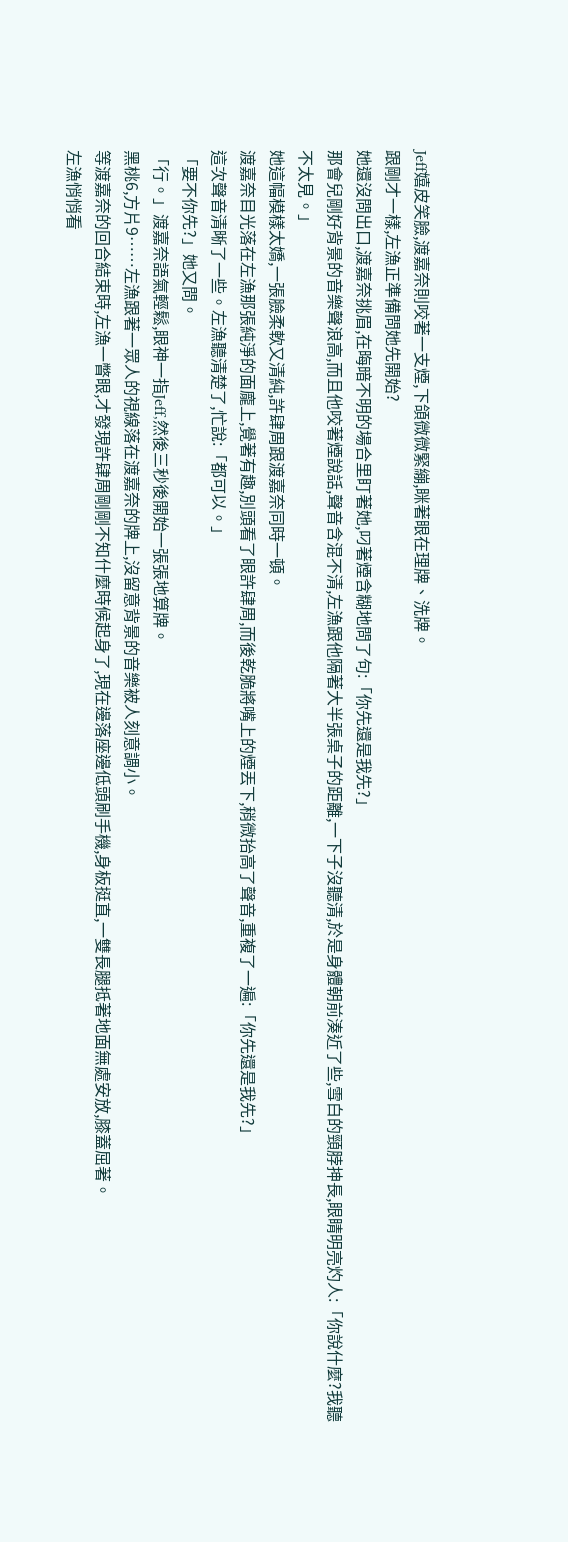Jeff嬉皮笑臉,渡嘉奈則咬著一支煙,下頜微微緊繃,眯著眼在理牌、洗牌。
跟剛才一樣,左漁正準備問她先開始?
她還沒問出口,渡嘉奈挑眉,在晦暗不明的場合里盯著她,叼著煙含糊地問了句:「你先還是我先?」
那會兒剛好背景的音樂聲浪高,而且他咬著煙說話,聲音含混不清,左漁跟他隔著大半張桌子的距離,一下子沒聽清,於是身體朝前湊近了些,雪白的頸脖抻長,眼睛明亮灼人:「你說什麼?我聽不太見。」
她這幅模樣太嬌,一張臉柔軟又清純,許肆周跟渡嘉奈同時一頓。
渡嘉奈目光落在左漁那張純淨的面龐上,覺著有趣,別頭看了眼許肆周,而後乾脆將嘴上的煙丟下,稍微抬高了聲音,重複了一遍:「你先還是我先?」
這次聲音清晰了一些。左漁聽清楚了,忙說:「都可以。」
「要不你先?」她又問。
「行。」渡嘉奈語氣輕鬆,眼神一指Jeff,然後三秒後開始一張張地算牌。
黑桃6,方片9……左漁跟著一眾人的視線落在渡嘉奈的牌上,沒留意背景的音樂被人刻意調小。
等渡嘉奈的回合結束時,左漁一瞥眼,才發現許肆周剛剛不知什麼時候起身了,現在邊落座邊低頭刷手機,身板挺直,一雙長腿抵著地面無處安放,膝蓋屈著。
左漁悄悄看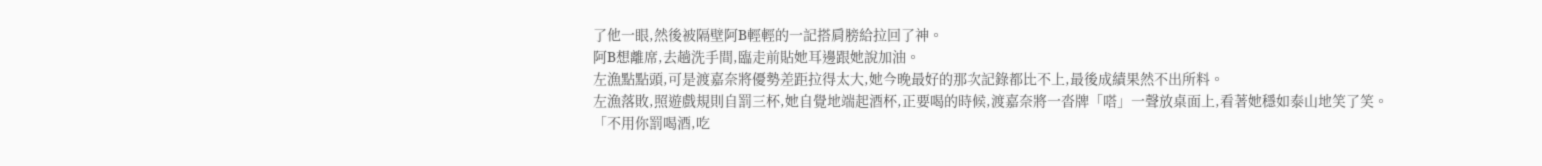了他一眼,然後被隔壁阿B輕輕的一記搭肩膀給拉回了神。
阿B想離席,去趟洗手間,臨走前貼她耳邊跟她說加油。
左漁點點頭,可是渡嘉奈將優勢差距拉得太大,她今晚最好的那次記錄都比不上,最後成績果然不出所料。
左漁落敗,照遊戲規則自罰三杯,她自覺地端起酒杯,正要喝的時候,渡嘉奈將一沓牌「嗒」一聲放桌面上,看著她穩如泰山地笑了笑。
「不用你罰喝酒,吃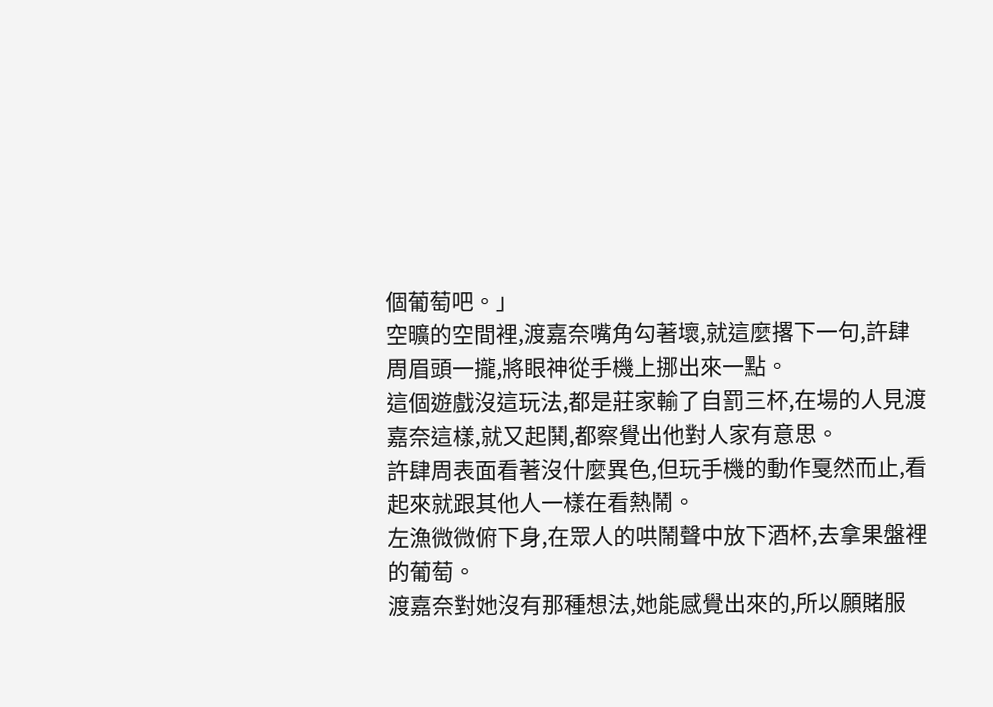個葡萄吧。」
空曠的空間裡,渡嘉奈嘴角勾著壞,就這麼撂下一句,許肆周眉頭一攏,將眼神從手機上挪出來一點。
這個遊戲沒這玩法,都是莊家輸了自罰三杯,在場的人見渡嘉奈這樣,就又起鬨,都察覺出他對人家有意思。
許肆周表面看著沒什麼異色,但玩手機的動作戛然而止,看起來就跟其他人一樣在看熱鬧。
左漁微微俯下身,在眾人的哄鬧聲中放下酒杯,去拿果盤裡的葡萄。
渡嘉奈對她沒有那種想法,她能感覺出來的,所以願賭服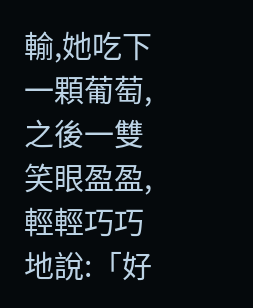輸,她吃下一顆葡萄,之後一雙笑眼盈盈,輕輕巧巧地說:「好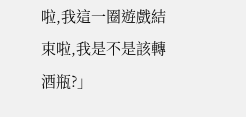啦,我這一圈遊戲結束啦,我是不是該轉酒瓶?」